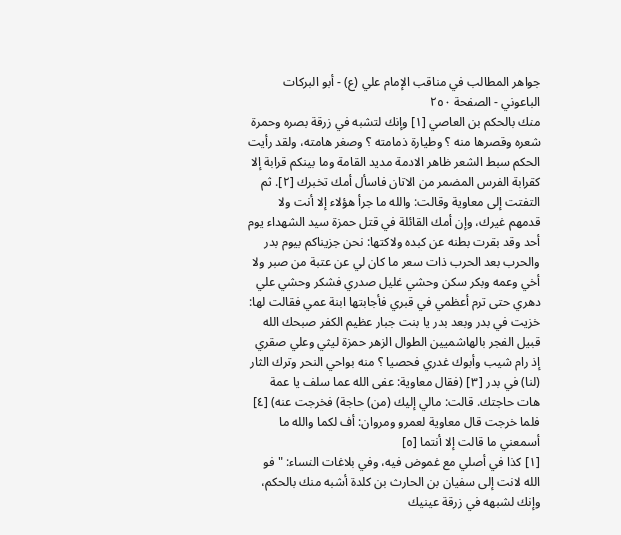جواهر المطالب في مناقب الإمام علي (ع) - أبو البركات الباعوني - الصفحة ٢٥٠
منك بالحكم بن العاصي [١] وإنك لتشبه في زرقة بصره وحمرة شعره وقصرها منه ؟ وطيارة ذمامته ؟ وصغر هامته، ولقد رأيت الحكم سبط الشعر ظاهر الادمة مديد القامة وما بينكم قرابة إلا كقرابة الفرس المضمر من الاتان فاسأل أمك تخبرك [٢]. ثم التفتت إلى معاوية وقالت: والله ما جرأ هؤلاء إلا أنت ولا قدمهم غيرك، وإن أمك القائلة في قتل حمزة سيد الشهداء يوم أحد وقد بقرت بطنه عن كبده ولاكتها: نحن جزيناكم بيوم بدر والحرب بعد الحرب ذات سعر ما كان لي عن عتبة من صبر ولا أخي وعمه وبكر سكن وحشي غليل صدري فشكر وحشي علي دهري حتى ترم أعظمي في قبري فأجابتها ابنة عمي فقالت لها: خزيت في بدر وبعد بدر يا بنت جبار عظيم الكفر صبحك الله قبيل الفجر بالهاشميين الطوال الزهر حمزة ليثي وعلي صقري إذ رام شيب وأبوك غدري فحصيا ؟ منه بواحي النحر وترك الثار (لنا) في بدر [٣] (فقال معاوية: عفى الله عما سلف يا عمة هات حاجتك. قالت: مالي إليك (من) حاجة) فخرجت عنه) [٤] فلما خرجت قال معاوية لعمرو ومروان: أف لكما والله ما أسمعني ما قالت إلا أنتما [٥]
[١] كذا في أصلي مع غموض فيه، وفي بلاغات النساء: " فو الله لانت إلى سفيان بن الحارث بن كلدة أشبه منك بالحكم، وإنك لشبهه في زرقة عينيك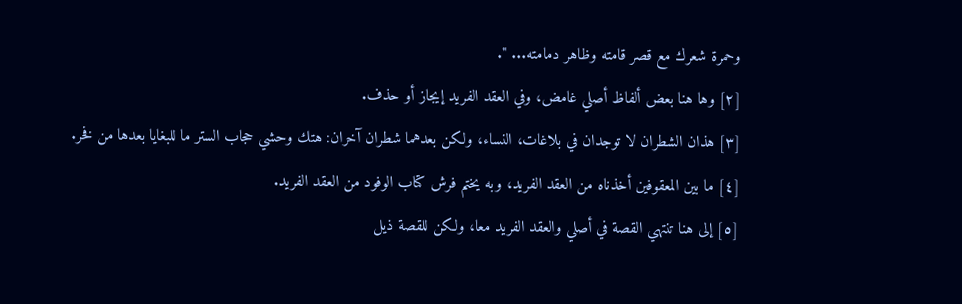وحمرة شعرك مع قصر قامته وظاهر دمامته... ".
[٢] وها هنا بعض ألفاظ أصلي غامض، وفي العقد الفريد إيجاز أو حذف.
[٣] هذان الشطران لا توجدان في بلاغات، النساء، ولكن بعدهما شطران آخران: هتك وحشي حجاب الستر ما للبغايا بعدها من فخر.
[٤] ما بين المعقوفين أخذناه من العقد الفريد، وبه يختم فرش كتاب الوفود من العقد الفريد.
[٥] إلى هنا تنتهي القصة في أصلي والعقد الفريد معا، ولكن للقصة ذيل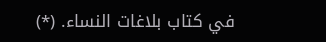في كتاب بلاغات النساء. (*)